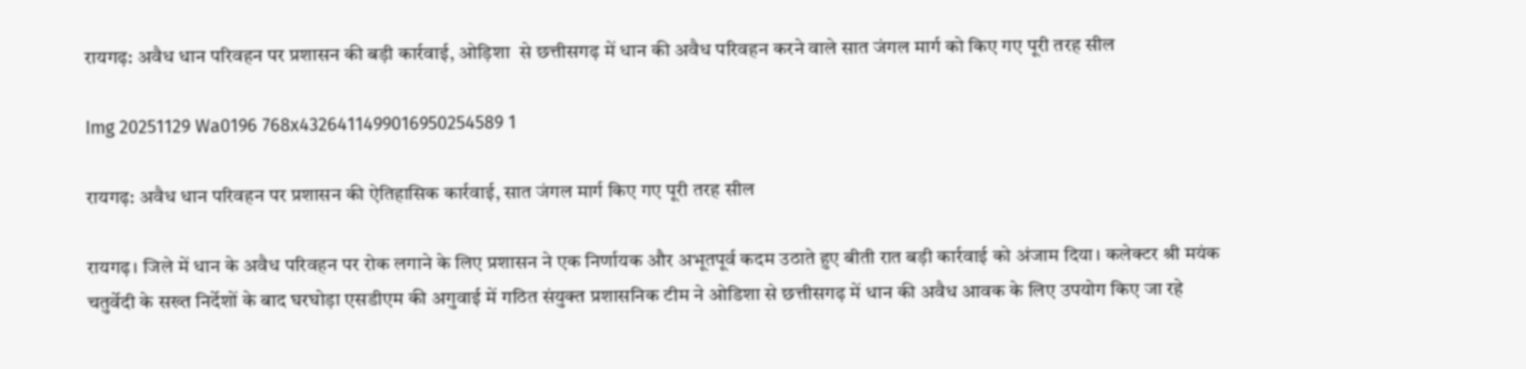रायगढ़: अवैध धान परिवहन पर प्रशासन की बड़ी कार्रवाई, ओड़िशा  से छत्तीसगढ़ में धान की अवैध परिवहन करने वाले सात जंगल मार्ग को किए गए पूरी तरह सील

Img 20251129 Wa0196 768x4326411499016950254589 1

रायगढ़: अवैध धान परिवहन पर प्रशासन की ऐतिहासिक कार्रवाई, सात जंगल मार्ग किए गए पूरी तरह सील

रायगढ़। जिले में धान के अवैध परिवहन पर रोक लगाने के लिए प्रशासन ने एक निर्णायक और अभूतपूर्व कदम उठाते हुए बीती रात बड़ी कार्रवाई को अंजाम दिया। कलेक्टर श्री मयंक चतुर्वेदी के सख्त निर्देशों के बाद घरघोड़ा एसडीएम की अगुवाई में गठित संयुक्त प्रशासनिक टीम ने ओडिशा से छत्तीसगढ़ में धान की अवैध आवक के लिए उपयोग किए जा रहे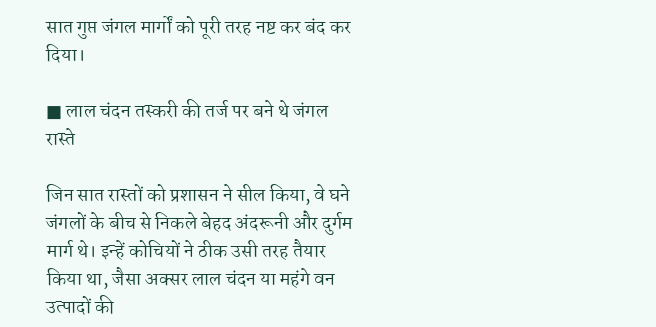सात गुप्त जंगल मार्गों को पूरी तरह नष्ट कर बंद कर दिया।

■ लाल चंदन तस्करी की तर्ज पर बने थे जंगल रास्ते

जिन सात रास्तों को प्रशासन ने सील किया, वे घने जंगलों के बीच से निकले बेहद अंदरूनी और दुर्गम मार्ग थे। इन्हें कोचियों ने ठीक उसी तरह तैयार किया था, जैसा अक्सर लाल चंदन या महंगे वन उत्पादों की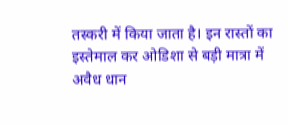तस्करी में किया जाता है। इन रास्तों का इस्तेमाल कर ओडिशा से बड़ी मात्रा में अवैध धान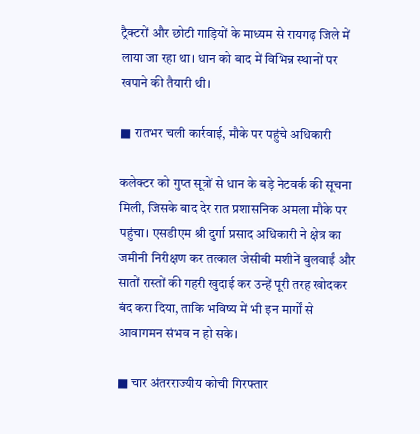ट्रैक्टरों और छोटी गाड़ियों के माध्यम से रायगढ़ जिले में लाया जा रहा था। धान को बाद में विभिन्न स्थानों पर खपाने की तैयारी थी।

■ रातभर चली कार्रवाई, मौके पर पहुंचे अधिकारी

कलेक्टर को गुप्त सूत्रों से धान के बड़े नेटवर्क की सूचना मिली, जिसके बाद देर रात प्रशासनिक अमला मौके पर पहुंचा। एसडीएम श्री दुर्गा प्रसाद अधिकारी ने क्षेत्र का जमीनी निरीक्षण कर तत्काल जेसीबी मशीनें बुलवाईं और सातों रास्तों की गहरी खुदाई कर उन्हें पूरी तरह खोदकर बंद करा दिया, ताकि भविष्य में भी इन मार्गों से आवागमन संभव न हो सके।

■ चार अंतरराज्यीय कोची गिरफ्तार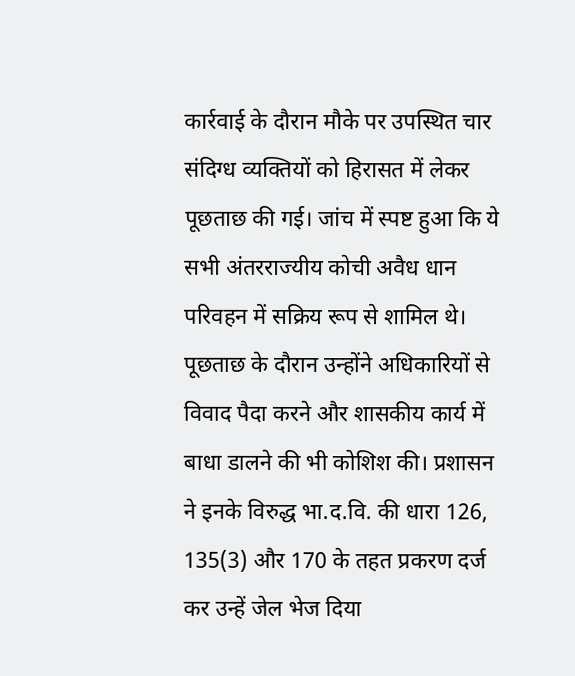कार्रवाई के दौरान मौके पर उपस्थित चार संदिग्ध व्यक्तियों को हिरासत में लेकर पूछताछ की गई। जांच में स्पष्ट हुआ कि ये सभी अंतरराज्यीय कोची अवैध धान परिवहन में सक्रिय रूप से शामिल थे। पूछताछ के दौरान उन्होंने अधिकारियों से विवाद पैदा करने और शासकीय कार्य में बाधा डालने की भी कोशिश की। प्रशासन ने इनके विरुद्ध भा.द.वि. की धारा 126, 135(3) और 170 के तहत प्रकरण दर्ज कर उन्हें जेल भेज दिया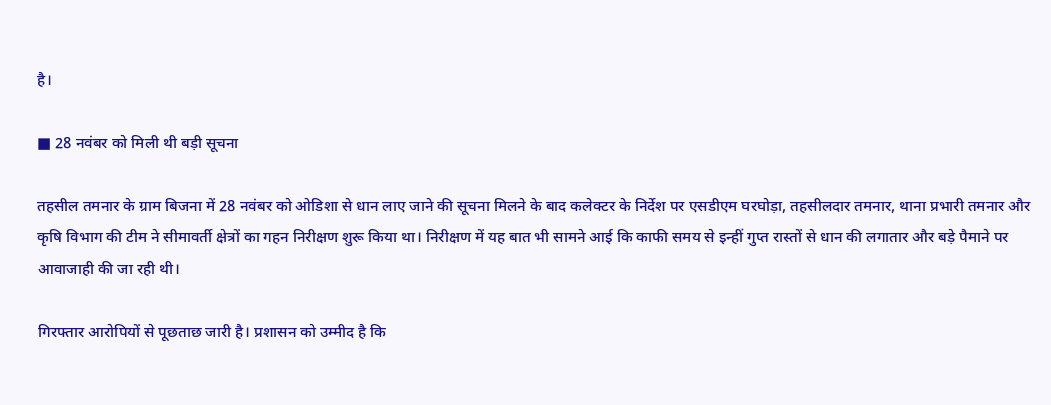है।

■ 28 नवंबर को मिली थी बड़ी सूचना

तहसील तमनार के ग्राम बिजना में 28 नवंबर को ओडिशा से धान लाए जाने की सूचना मिलने के बाद कलेक्टर के निर्देश पर एसडीएम घरघोड़ा, तहसीलदार तमनार, थाना प्रभारी तमनार और कृषि विभाग की टीम ने सीमावर्ती क्षेत्रों का गहन निरीक्षण शुरू किया था। निरीक्षण में यह बात भी सामने आई कि काफी समय से इन्हीं गुप्त रास्तों से धान की लगातार और बड़े पैमाने पर आवाजाही की जा रही थी।

गिरफ्तार आरोपियों से पूछताछ जारी है। प्रशासन को उम्मीद है कि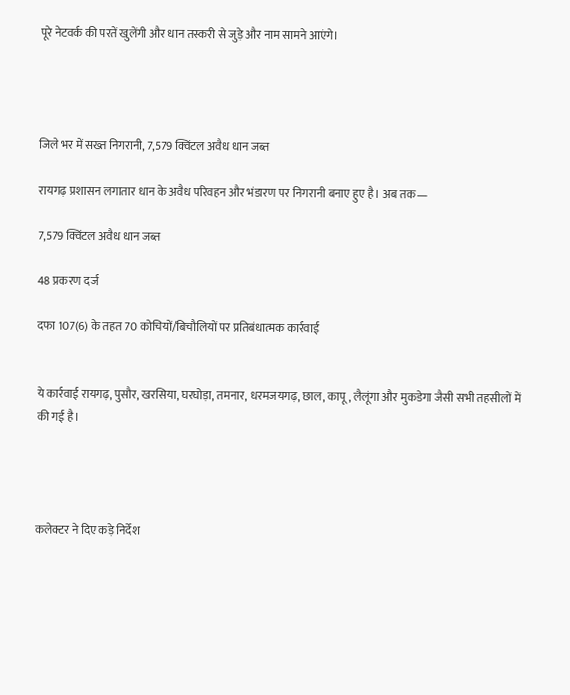पूरे नेटवर्क की परतें खुलेंगी और धान तस्करी से जुड़े और नाम सामने आएंगे।




जिले भर में सख्त निगरानी, 7,579 क्विंटल अवैध धान जब्त

रायगढ़ प्रशासन लगातार धान के अवैध परिवहन और भंडारण पर निगरानी बनाए हुए है। अब तक—

7,579 क्विंटल अवैध धान जब्त

48 प्रकरण दर्ज

दफा 107(6) के तहत 70 कोचियों/बिचौलियों पर प्रतिबंधात्मक कार्रवाई


ये कार्रवाई रायगढ़, पुसौर, खरसिया, घरघोड़ा, तमनार, धरमजयगढ़, छाल, कापू, लैलूंगा और मुकडेगा जैसी सभी तहसीलों में की गई है।




कलेक्टर ने दिए कड़े निर्देश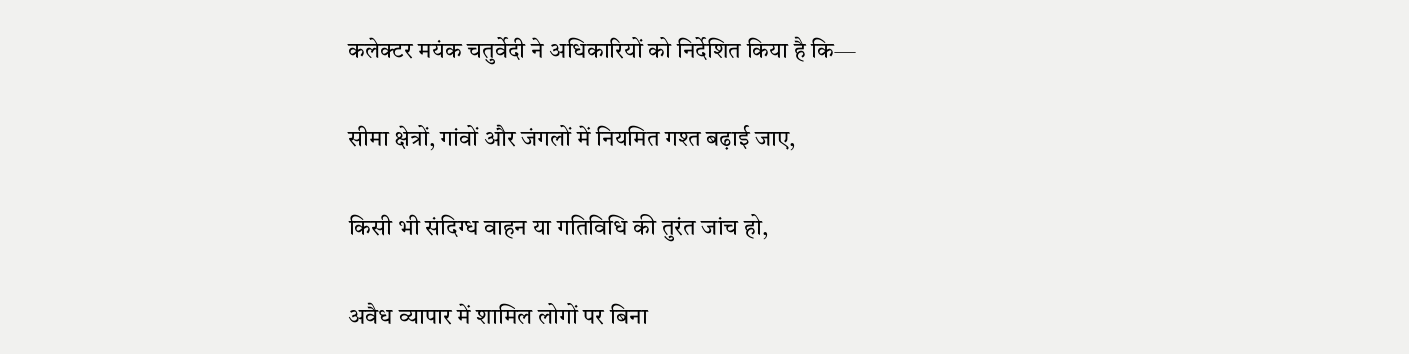कलेक्टर मयंक चतुर्वेदी ने अधिकारियों को निर्देशित किया है कि—

सीमा क्षेत्रों, गांवों और जंगलों में नियमित गश्त बढ़ाई जाए,

किसी भी संदिग्ध वाहन या गतिविधि की तुरंत जांच हो,

अवैध व्यापार में शामिल लोगों पर बिना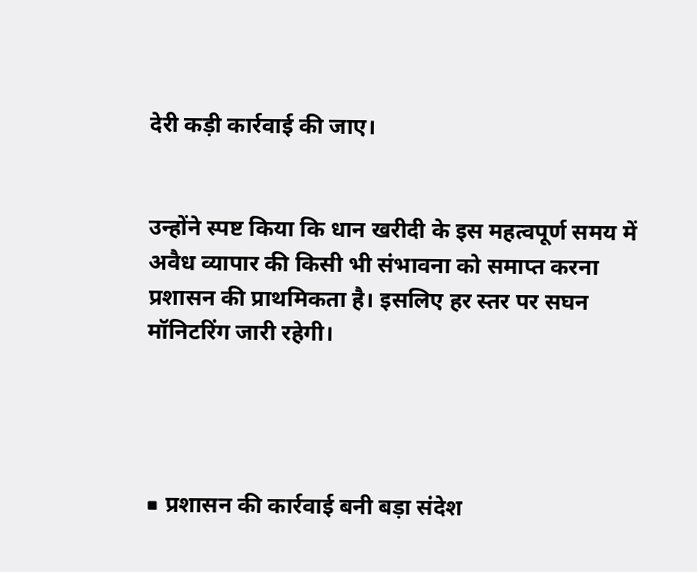देरी कड़ी कार्रवाई की जाए।


उन्होंने स्पष्ट किया कि धान खरीदी के इस महत्वपूर्ण समय में अवैध व्यापार की किसी भी संभावना को समाप्त करना प्रशासन की प्राथमिकता है। इसलिए हर स्तर पर सघन मॉनिटरिंग जारी रहेगी।




■ प्रशासन की कार्रवाई बनी बड़ा संदेश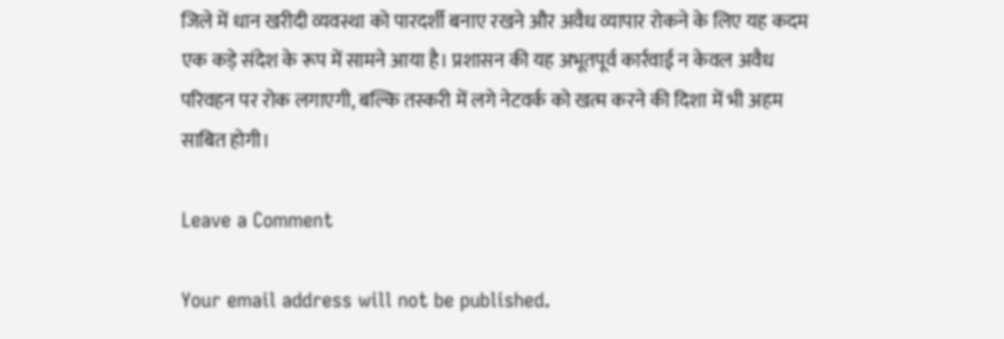जिले में धान खरीदी व्यवस्था को पारदर्शी बनाए रखने और अवैध व्यापार रोकने के लिए यह कदम एक कड़े संदेश के रूप में सामने आया है। प्रशासन की यह अभूतपूर्व कार्रवाई न केवल अवैध परिवहन पर रोक लगाएगी, बल्कि तस्करी में लगे नेटवर्क को खत्म करने की दिशा में भी अहम साबित होगी।

Leave a Comment

Your email address will not be published.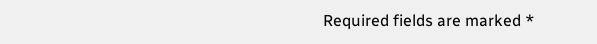Required fields are marked *